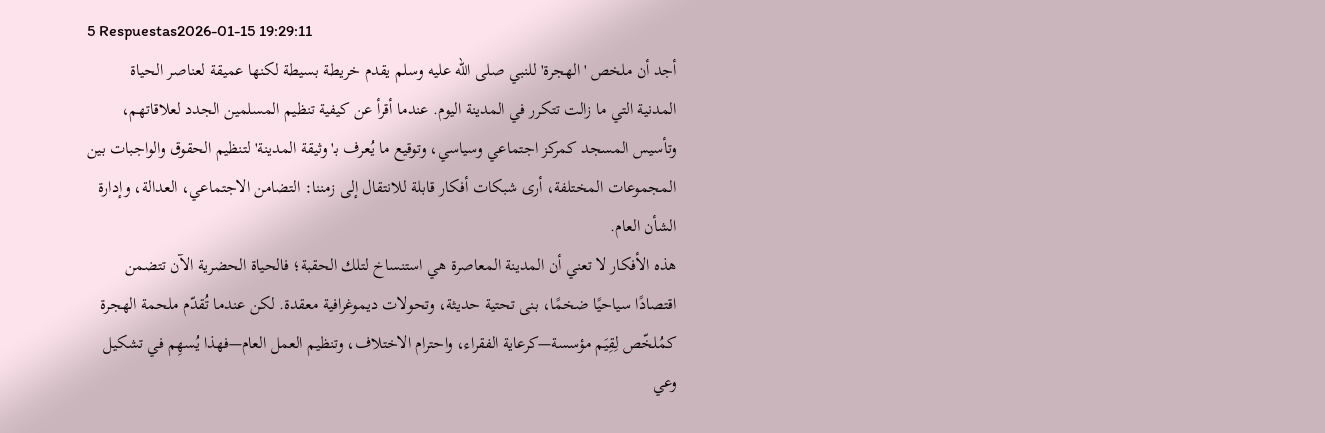5 Respuestas2026-01-15 19:29:11
أجد أن ملخص 'الهجرة' للنبي صلى الله عليه وسلم يقدم خريطة بسيطة لكنها عميقة لعناصر الحياة المدنية التي ما زالت تتكرر في المدينة اليوم. عندما أقرأ عن كيفية تنظيم المسلمين الجدد لعلاقاتهم، وتأسيس المسجد كمركز اجتماعي وسياسي، وتوقيع ما يُعرف بـ'وثيقة المدينة' لتنظيم الحقوق والواجبات بين المجموعات المختلفة، أرى شبكات أفكار قابلة للانتقال إلى زمننا: التضامن الاجتماعي، العدالة، وإدارة الشأن العام.
هذه الأفكار لا تعني أن المدينة المعاصرة هي استنساخ لتلك الحقبة؛ فالحياة الحضرية الآن تتضمن اقتصادًا سياحيًا ضخمًا، بنى تحتية حديثة، وتحولات ديموغرافية معقدة. لكن عندما تُقدّم ملحمة الهجرة كمُلخّص لِقِيَم مؤسسة—كرعاية الفقراء، واحترام الاختلاف، وتنظيم العمل العام—فهذا يُسهِم في تشكيل وعي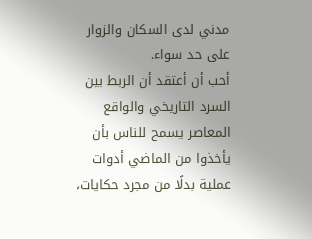مدني لدى السكان والزوار على حد سواء.
أحب أن أعتقد أن الربط بين السرد التاريخي والواقع المعاصر يسمح للناس بأن يأخذوا من الماضي أدوات عملية بدلًا من مجرد حكايات،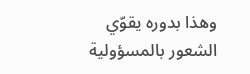وهذا بدوره يقوّي الشعور بالمسؤولية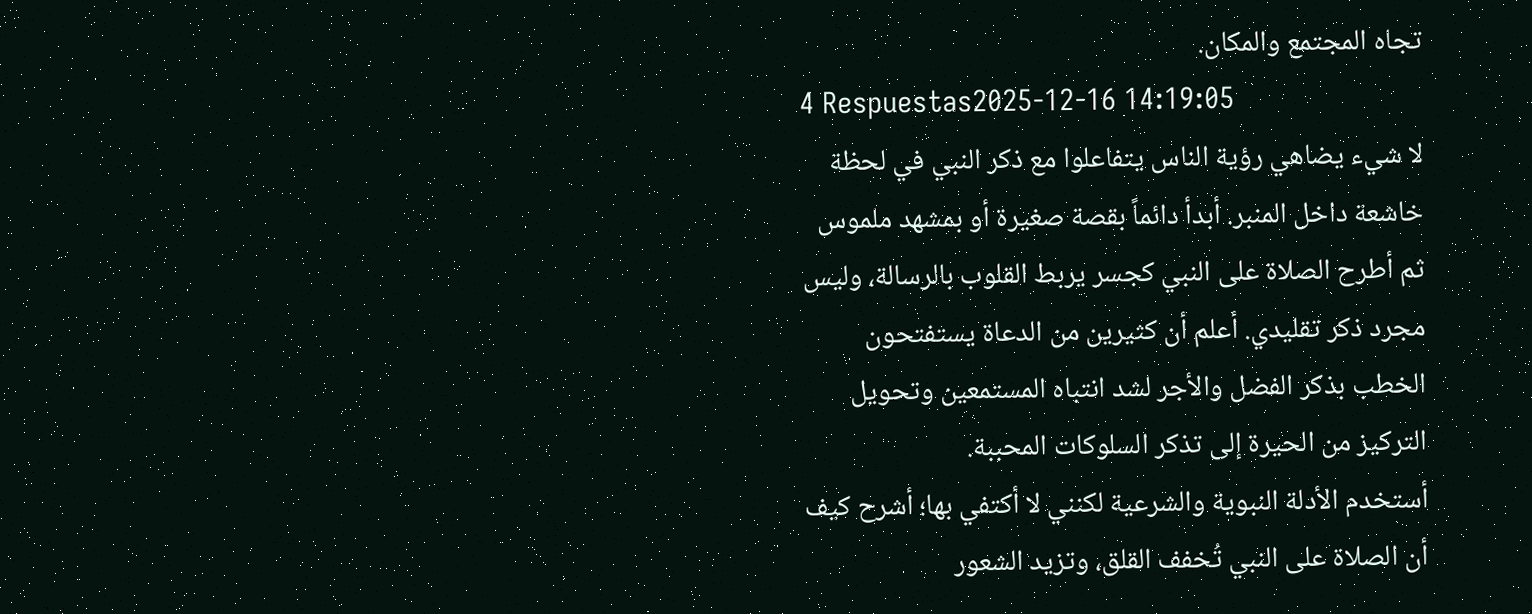تجاه المجتمع والمكان.
4 Respuestas2025-12-16 14:19:05
لا شيء يضاهي رؤية الناس يتفاعلوا مع ذكر النبي في لحظة خاشعة داخل المنبر. أبدأ دائماً بقصة صغيرة أو بمشهد ملموس ثم أطرح الصلاة على النبي كجسر يربط القلوب بالرسالة، وليس مجرد ذكر تقليدي. أعلم أن كثيرين من الدعاة يستفتحون الخطب بذكر الفضل والأجر لشد انتباه المستمعين وتحويل التركيز من الحيرة إلى تذكر السلوكات المحببة.
أستخدم الأدلة النبوية والشرعية لكنني لا أكتفي بها؛ أشرح كيف أن الصلاة على النبي تُخفف القلق، وتزيد الشعور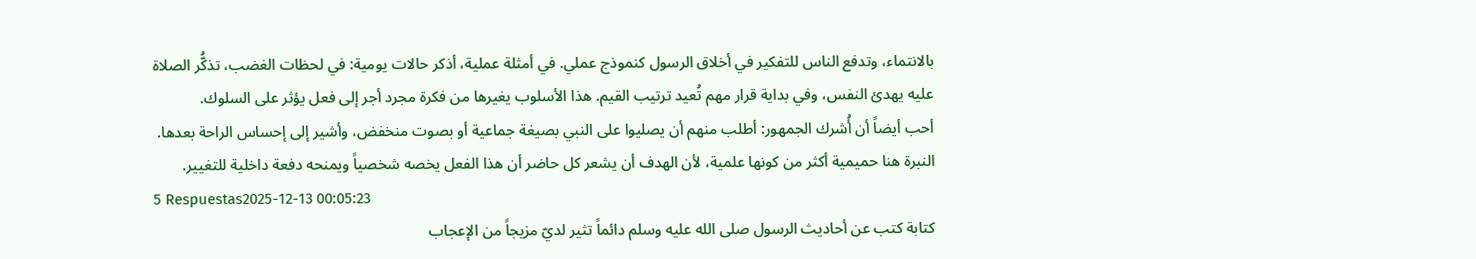بالانتماء، وتدفع الناس للتفكير في أخلاق الرسول كنموذج عملي. في أمثلة عملية، أذكر حالات يومية: في لحظات الغضب، تذكُّر الصلاة عليه يهدئ النفس، وفي بداية قرار مهم تُعيد ترتيب القيم. هذا الأسلوب يغيرها من فكرة مجرد أجر إلى فعل يؤثر على السلوك.
أحب أيضاً أن أُشرك الجمهور: أطلب منهم أن يصليوا على النبي بصيغة جماعية أو بصوت منخفض، وأشير إلى إحساس الراحة بعدها. النبرة هنا حميمية أكثر من كونها علمية، لأن الهدف أن يشعر كل حاضر أن هذا الفعل يخصه شخصياً ويمنحه دفعة داخلية للتغيير.
5 Respuestas2025-12-13 00:05:23
كتابة كتب عن أحاديث الرسول صلى الله عليه وسلم دائماً تثير لديّ مزيجاً من الإعجاب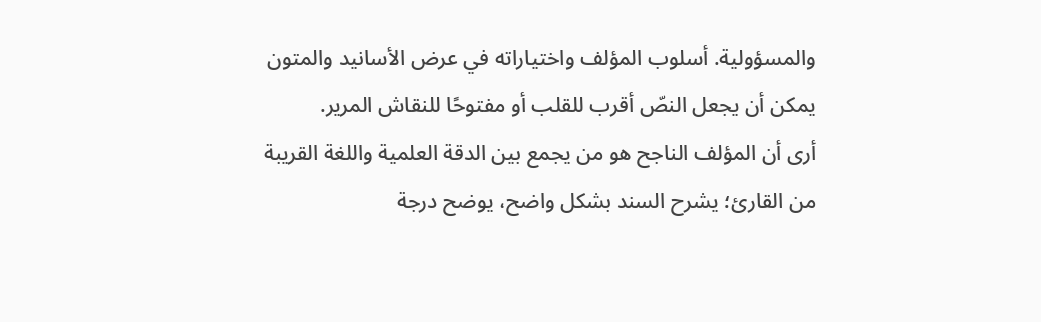والمسؤولية. أسلوب المؤلف واختياراته في عرض الأسانيد والمتون يمكن أن يجعل النصّ أقرب للقلب أو مفتوحًا للنقاش المرير.
أرى أن المؤلف الناجح هو من يجمع بين الدقة العلمية واللغة القريبة من القارئ؛ يشرح السند بشكل واضح، يوضح درجة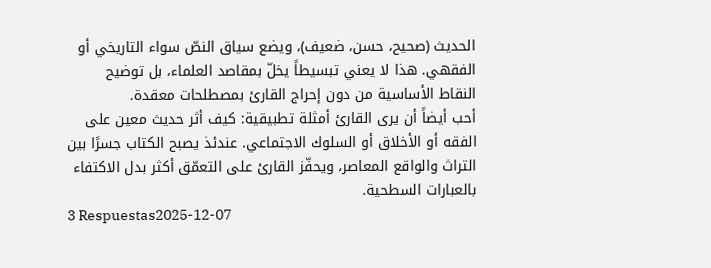الحديث (صحيح، حسن، ضعيف)، ويضع سياق النصّ سواء التاريخي أو الفقهي. هذا لا يعني تبسيطاً يخلّ بمقاصد العلماء، بل توضيح النقاط الأساسية من دون إحراج القارئ بمصطلحات معقدة.
أحب أيضاً أن يرى القارئ أمثلة تطبيقية: كيف أثر حديث معين على الفقه أو الأخلاق أو السلوك الاجتماعي. عندئذ يصبح الكتاب جسرًا بين التراث والواقع المعاصر، ويحفّز القارئ على التعمّق أكثر بدل الاكتفاء بالعبارات السطحية.
3 Respuestas2025-12-07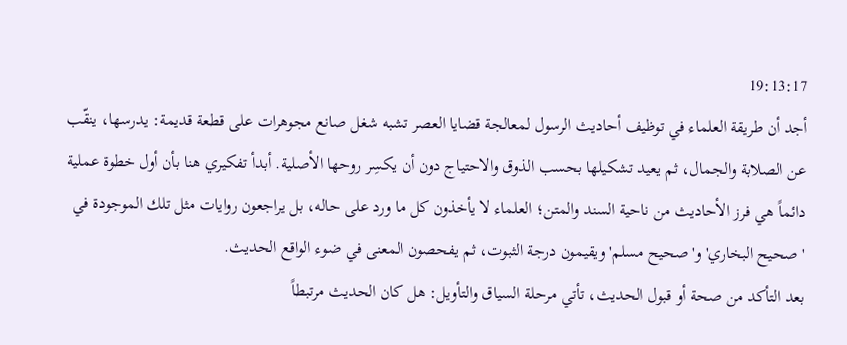19:13:17
أجد أن طريقة العلماء في توظيف أحاديث الرسول لمعالجة قضايا العصر تشبه شغل صانع مجوهرات على قطعة قديمة: يدرسها، ينقّب عن الصلابة والجمال، ثم يعيد تشكيلها بحسب الذوق والاحتياج دون أن يكسِر روحها الأصلية. أبدأ تفكيري هنا بأن أول خطوة عملية دائماً هي فرز الأحاديث من ناحية السند والمتن؛ العلماء لا يأخذون كل ما ورد على حاله، بل يراجعون روايات مثل تلك الموجودة في 'صحيح البخاري' و'صحيح مسلم' ويقيمون درجة الثبوت، ثم يفحصون المعنى في ضوء الواقع الحديث.
بعد التأكد من صحة أو قبول الحديث، تأتي مرحلة السياق والتأويل: هل كان الحديث مرتبطاً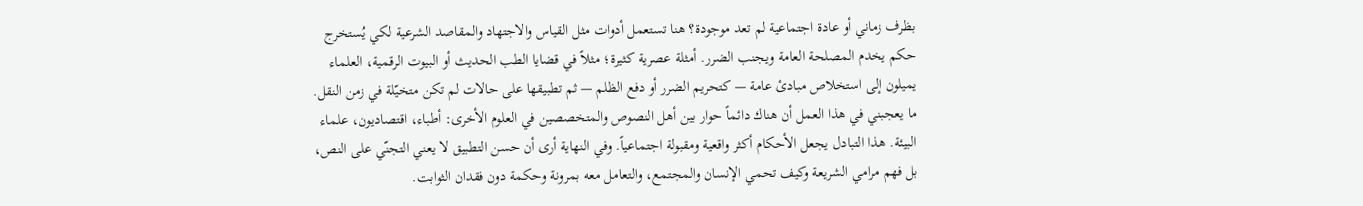بظرف زماني أو عادة اجتماعية لم تعد موجودة؟ هنا تستعمل أدوات مثل القياس والاجتهاد والمقاصد الشرعية لكي يُستخرج حكم يخدم المصلحة العامة ويجنب الضرر. أمثلة عصرية كثيرة؛ مثلاً في قضايا الطب الحديث أو البيوت الرقمية، العلماء يميلون إلى استخلاص مبادئ عامة — كتحريم الضرر أو دفع الظلم — ثم تطبيقها على حالات لم تكن متخيّلة في زمن النقل.
ما يعجبني في هذا العمل أن هناك دائماً حوار بين أهل النصوص والمتخصصين في العلوم الأخرى: أطباء، اقتصاديون، علماء البيئة. هذا التبادل يجعل الأحكام أكثر واقعية ومقبولة اجتماعياً. وفي النهاية أرى أن حسن التطبيق لا يعني التجنّي على النص، بل فهم مرامي الشريعة وكيف تحمي الإنسان والمجتمع، والتعامل معه بمرونة وحكمة دون فقدان الثوابت.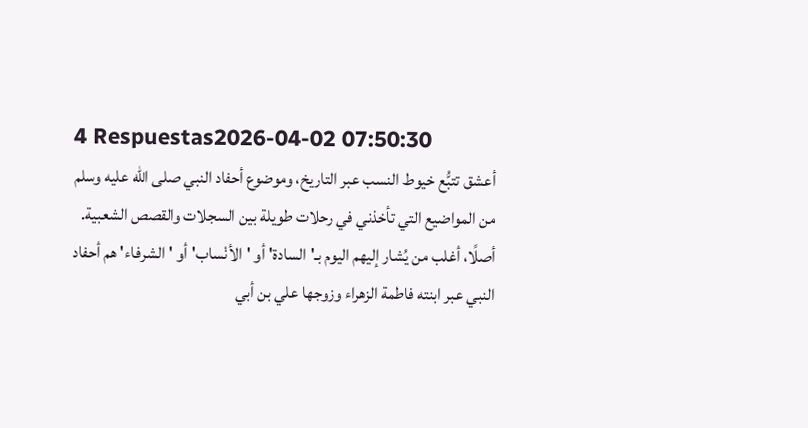4 Respuestas2026-04-02 07:50:30
أعشق تتبُّع خيوط النسب عبر التاريخ، وموضوع أحفاد النبي صلى الله عليه وسلم من المواضيع التي تأخذني في رحلات طويلة بين السجلات والقصص الشعبية.
أصلًا، أغلب من يُشار إليهم اليوم بـ'السادة' أو 'الأنْساب' أو 'الشرفاء' هم أحفاد النبي عبر ابنته فاطمة الزهراء وزوجها علي بن أبي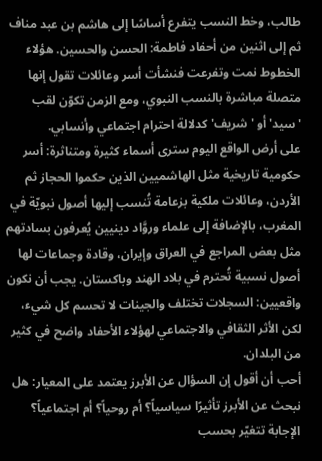طالب، وخط النسب يتفرع أساسًا إلى هاشم بن عبد مناف ثم إلى اثنين من أحفاد فاطمة: الحسن والحسين. هؤلاء الخطوط نمت وتفرعت فنشأت أسر وعائلات تقول إنها متصلة مباشرة بالنسب النبوي، ومع الزمن تكوّن لقب 'سيد' أو 'شريف' كدلالة احترام اجتماعي وأنسابي.
على أرض الواقع اليوم سترى أسماء كثيرة ومتناثرة: أسر حكومية تاريخية مثل الهاشميين الذين حكموا الحجاز ثم الأردن، وعائلات ملكية بزعامة تُنسب إليها أصول نبويّة في المغرب، بالإضافة إلى علماء وروَّاد دينيين يُعرفون بسادتهم مثل بعض المراجع في العراق وإيران، وقادة وجماعات لها أصول نسبية تُحترم في بلاد الهند وباكستان. يجب أن نكون واقعيين: السجلات تختلف والجينات لا تحسم كل شيء، لكن الأثر الثقافي والاجتماعي لهؤلاء الأحفاد واضح في كثير من البلدان.
أحب أن أقول إن السؤال عن الأبرز يعتمد على المعيار: هل نبحث عن الأبرز تأثيرًا سياسياً؟ أم روحياً؟ أم اجتماعياً؟ الإجابة تتغيّر بحسب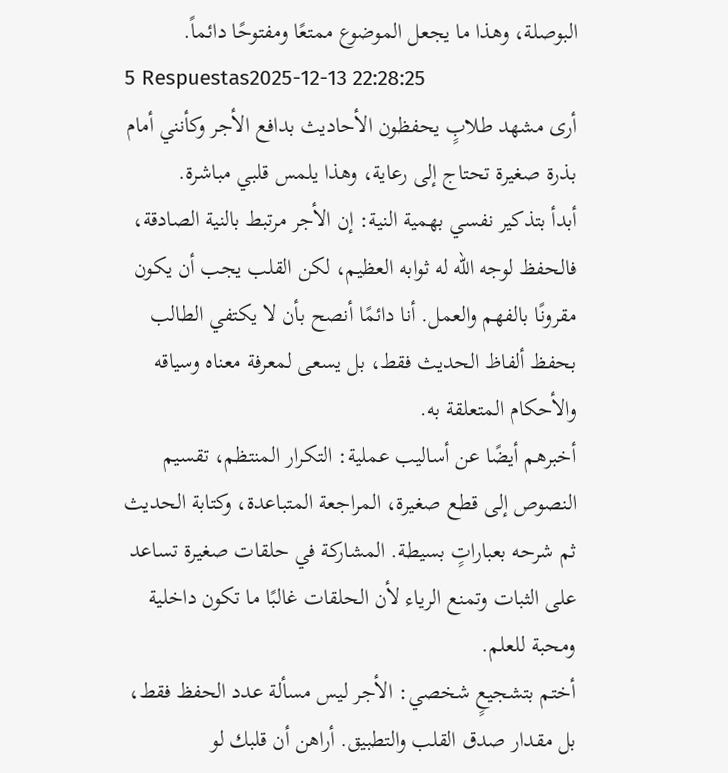البوصلة، وهذا ما يجعل الموضوع ممتعًا ومفتوحًا دائماً.
5 Respuestas2025-12-13 22:28:25
أرى مشهد طلابٍ يحفظون الأحاديث بدافع الأجر وكأنني أمام بذرة صغيرة تحتاج إلى رعاية، وهذا يلمس قلبي مباشرة.
أبدأ بتذكير نفسي بهمية النية: إن الأجر مرتبط بالنية الصادقة، فالحفظ لوجه الله له ثوابه العظيم، لكن القلب يجب أن يكون مقرونًا بالفهم والعمل. أنا دائمًا أنصح بأن لا يكتفي الطالب بحفظ ألفاظ الحديث فقط، بل يسعى لمعرفة معناه وسياقه والأحكام المتعلقة به.
أخبرهم أيضًا عن أساليب عملية: التكرار المنتظم، تقسيم النصوص إلى قطع صغيرة، المراجعة المتباعدة، وكتابة الحديث ثم شرحه بعباراتٍ بسيطة. المشاركة في حلقات صغيرة تساعد على الثبات وتمنع الرياء لأن الحلقات غالبًا ما تكون داخلية ومحبة للعلم.
أختم بتشجيعٍ شخصي: الأجر ليس مسألة عدد الحفظ فقط، بل مقدار صدق القلب والتطبيق. أراهن أن قلبك لو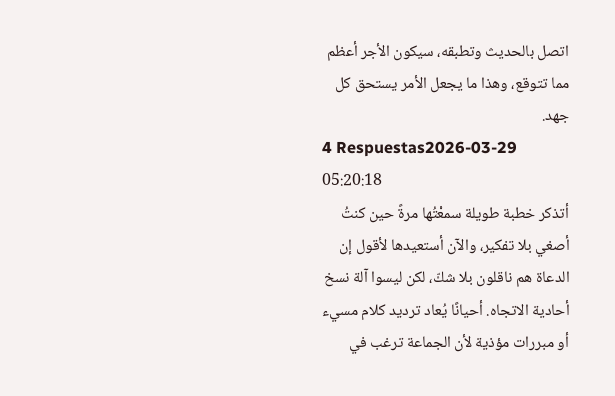اتصل بالحديث وتطبقه، سيكون الأجر أعظم مما تتوقع، وهذا ما يجعل الأمر يستحق كل جهد.
4 Respuestas2026-03-29 05:20:18
أتذكر خطبة طويلة سمعْتُها مرةً حين كنتُ أصغي بلا تفكير، والآن أستعيدها لأقول إن الدعاة هم ناقلون بلا شكّ، لكن ليسوا آلة نسخ أحادية الاتجاه. أحيانًا يُعاد ترديد كلام مسيء أو مبررات مؤذية لأن الجماعة ترغب في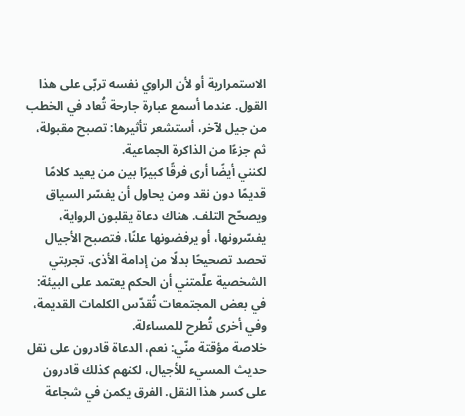الاستمرارية أو لأن الراوي نفسه تربّى على هذا القول. عندما أسمع عبارة جارحة تُعاد في الخطب من جيل لآخر، أستشعر تأثيرها: تصبح مقبولة، ثم جزءًا من الذاكرة الجماعية.
لكنني أيضًا أرى فرقًا كبيرًا بين من يعيد كلامًا قديمًا دون نقد ومن يحاول أن يفسّر السياق ويصحّح التلف. هناك دعاة يقلبون الرواية، يفسّرونها، أو يرفضونها علنًا، فتصبح الأجيال تحصد تصحيحًا بدلًا من إدامة الأذى. تجربتي الشخصية علّمتني أن الحكم يعتمد على البيئة: في بعض المجتمعات تُقدّس الكلمات القديمة، وفي أخرى تُطرح للمساءلة.
خلاصة مؤقتة منّي: نعم، الدعاة قادرون على نقل حديث المسيء للأجيال، لكنهم كذلك قادرون على كسر هذا النقل. الفرق يكمن في شجاعة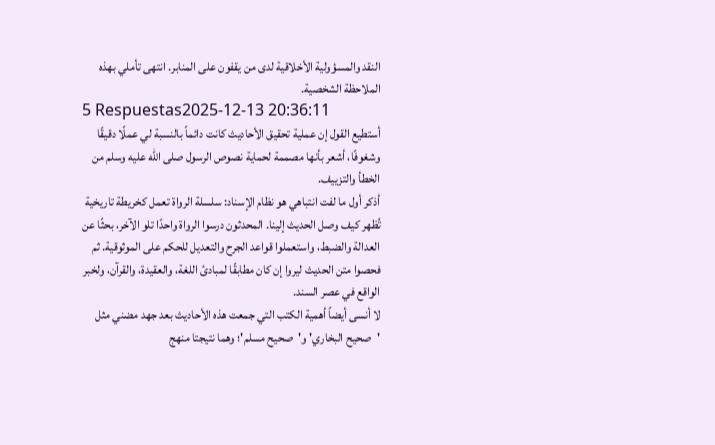النقد والمسؤولية الأخلاقية لدى من يقفون على المنابر. انتهى تأملي بهذه الملاحظة الشخصية.
5 Respuestas2025-12-13 20:36:11
أستطيع القول إن عملية تحقيق الأحاديث كانت دائماً بالنسبة لي عملًا دقيقًا وشغوفًا، أشعر بأنها مصممة لحماية نصوص الرسول صلى الله عليه وسلم من الخطأ والتزييف.
أذكر أول ما لفت انتباهي هو نظام الإسناد: سلسلة الرواة تعمل كخريطة تاريخية تُظهر كيف وصل الحديث إلينا. المحدثون درسوا الرواة واحدًا تلو الآخر، بحثًا عن العدالة والضبط، واستعملوا قواعد الجرح والتعديل للحكم على الموثوقية. ثم فحصوا متن الحديث ليروا إن كان مطابقًا لمبادئ اللغة، والعقيدة، والقرآن، ولخبر الواقع في عصر السند.
لا أنسى أيضاً أهمية الكتب التي جمعت هذه الأحاديث بعد جهد مضني مثل 'صحيح البخاري' و'صحيح مسلم'؛ وهما نتيجتا منهج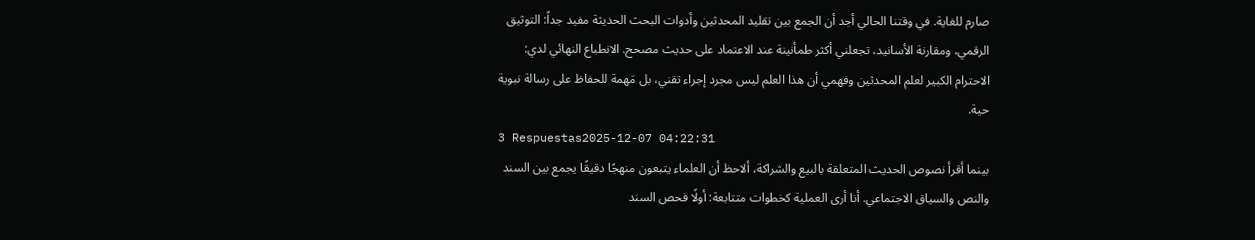صارم للغاية. في وقتنا الحالي أجد أن الجمع بين تقليد المحدثين وأدوات البحث الحديثة مفيد جداً: التوثيق الرقمي، ومقارنة الأسانيد، تجعلني أكثر طمأنينة عند الاعتماد على حديث مصحح. الانطباع النهائي لدي: الاحترام الكبير لعلم المحدثين وفهمي أن هذا العلم ليس مجرد إجراء تقني، بل مَهمة للحفاظ على رسالة نبوية حية.
3 Respuestas2025-12-07 04:22:31
بينما أقرأ نصوص الحديث المتعلقة بالبيع والشراكة، ألاحظ أن العلماء يتبعون منهجًا دقيقًا يجمع بين السند والنص والسياق الاجتماعي. أنا أرى العملية كخطوات متتابعة: أولًا فحص السند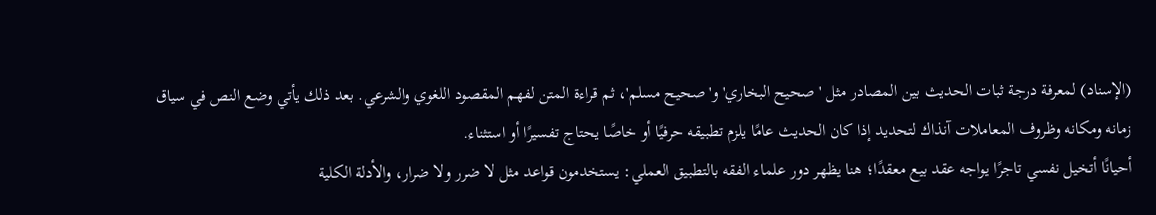(الإسناد) لمعرفة درجة ثبات الحديث بين المصادر مثل 'صحيح البخاري' و'صحيح مسلم'، ثم قراءة المتن لفهم المقصود اللغوي والشرعي. بعد ذلك يأتي وضع النص في سياق زمانه ومكانه وظروف المعاملات آنذاك لتحديد إذا كان الحديث عامًا يلزم تطبيقه حرفيًا أو خاصًا يحتاج تفسيرًا أو استثناء.
أحيانًا أتخيل نفسي تاجرًا يواجه عقد بيع معقدًا؛ هنا يظهر دور علماء الفقه بالتطبيق العملي: يستخدمون قواعد مثل لا ضرر ولا ضرار، والأدلة الكلية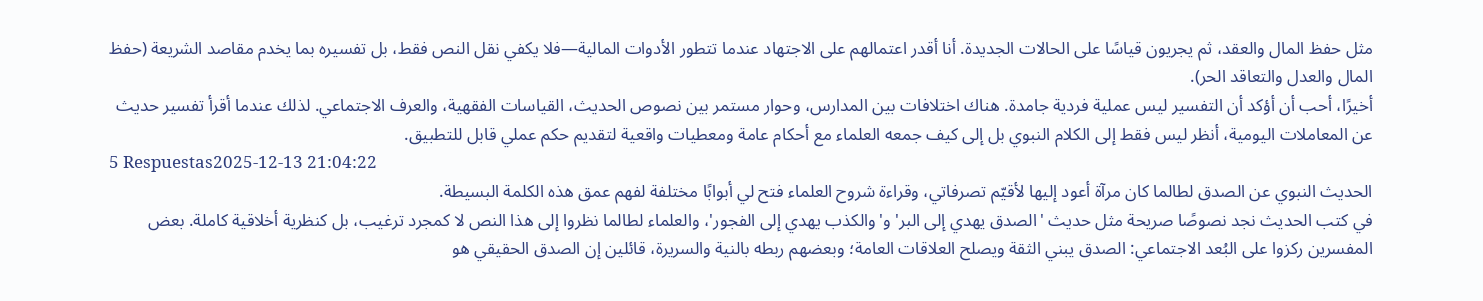مثل حفظ المال والعقد، ثم يجريون قياسًا على الحالات الجديدة. أنا أقدر اعتمالهم على الاجتهاد عندما تتطور الأدوات المالية—فلا يكفي نقل النص فقط، بل تفسيره بما يخدم مقاصد الشريعة (حفظ المال والعدل والتعاقد الحر).
أخيرًا، أحب أن أؤكد أن التفسير ليس عملية فردية جامدة. هناك اختلافات بين المدارس، وحوار مستمر بين نصوص الحديث، القياسات الفقهية، والعرف الاجتماعي. لذلك عندما أقرأ تفسير حديث عن المعاملات اليومية، أنظر ليس فقط إلى الكلام النبوي بل إلى كيف جمعه العلماء مع أحكام عامة ومعطيات واقعية لتقديم حكم عملي قابل للتطبيق.
5 Respuestas2025-12-13 21:04:22
الحديث النبوي عن الصدق لطالما كان مرآة أعود إليها لأقيّم تصرفاتي، وقراءة شروح العلماء فتح لي أبوابًا مختلفة لفهم عمق هذه الكلمة البسيطة.
في كتب الحديث نجد نصوصًا صريحة مثل حديث 'الصدق يهدي إلى البر' و'والكذب يهدي إلى الفجور'، والعلماء لطالما نظروا إلى هذا النص لا كمجرد ترغيب، بل كنظرية أخلاقية كاملة. بعض المفسرين ركزوا على البُعد الاجتماعي: الصدق يبني الثقة ويصلح العلاقات العامة؛ وبعضهم ربطه بالنية والسريرة، قائلين إن الصدق الحقيقي هو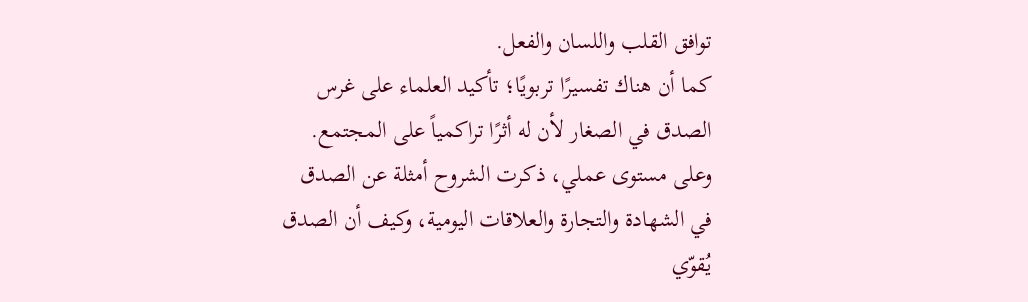توافق القلب واللسان والفعل.
كما أن هناك تفسيرًا تربويًا؛ تأكيد العلماء على غرس الصدق في الصغار لأن له أثرًا تراكمياً على المجتمع. وعلى مستوى عملي، ذكرت الشروح أمثلة عن الصدق في الشهادة والتجارة والعلاقات اليومية، وكيف أن الصدق يُقوّي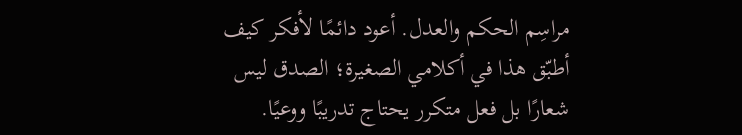مراسِم الحكم والعدل. أعود دائمًا لأفكر كيف أطبّق هذا في أكلامي الصغيرة؛ الصدق ليس شعارًا بل فعل متكرر يحتاج تدريبًا ووعيًا.